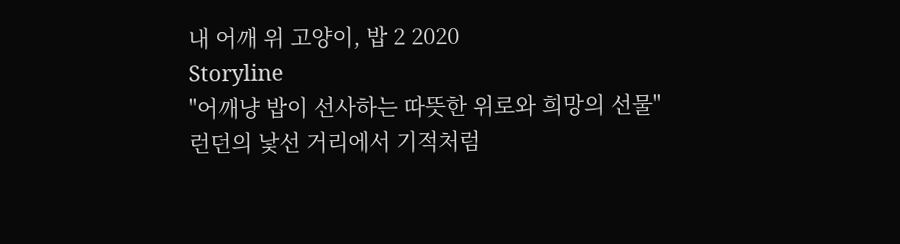내 어깨 위 고양이, 밥 2 2020
Storyline
"어깨냥 밥이 선사하는 따뜻한 위로와 희망의 선물"
런던의 낯선 거리에서 기적처럼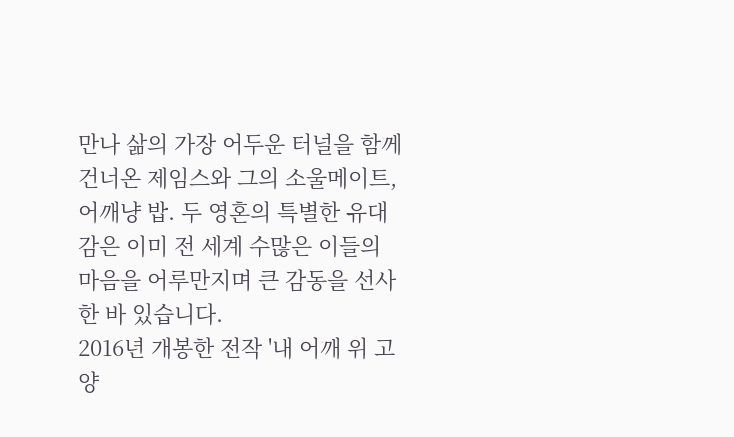만나 삶의 가장 어두운 터널을 함께 건너온 제임스와 그의 소울메이트, 어깨냥 밥. 두 영혼의 특별한 유대감은 이미 전 세계 수많은 이들의 마음을 어루만지며 큰 감동을 선사한 바 있습니다.
2016년 개봉한 전작 '내 어깨 위 고양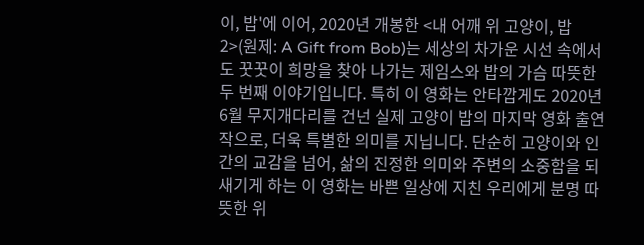이, 밥'에 이어, 2020년 개봉한 <내 어깨 위 고양이, 밥 2>(원제: A Gift from Bob)는 세상의 차가운 시선 속에서도 꿋꿋이 희망을 찾아 나가는 제임스와 밥의 가슴 따뜻한 두 번째 이야기입니다. 특히 이 영화는 안타깝게도 2020년 6월 무지개다리를 건넌 실제 고양이 밥의 마지막 영화 출연작으로, 더욱 특별한 의미를 지닙니다. 단순히 고양이와 인간의 교감을 넘어, 삶의 진정한 의미와 주변의 소중함을 되새기게 하는 이 영화는 바쁜 일상에 지친 우리에게 분명 따뜻한 위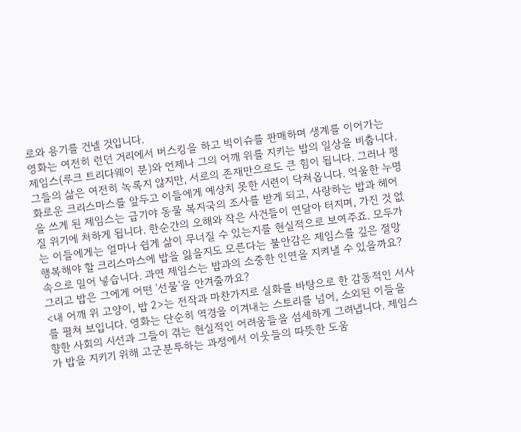로와 용기를 건넬 것입니다.
영화는 여전히 런던 거리에서 버스킹을 하고 빅이슈를 판매하며 생계를 이어가는 제임스(루크 트리다웨이 분)와 언제나 그의 어깨 위를 지키는 밥의 일상을 비춥니다. 그들의 삶은 여전히 녹록지 않지만, 서로의 존재만으로도 큰 힘이 됩니다. 그러나 평화로운 크리스마스를 앞두고 이들에게 예상치 못한 시련이 닥쳐옵니다. 억울한 누명을 쓰게 된 제임스는 급기야 동물 복지국의 조사를 받게 되고, 사랑하는 밥과 헤어질 위기에 처하게 됩니다. 한순간의 오해와 작은 사건들이 연달아 터지며, 가진 것 없는 이들에게는 얼마나 쉽게 삶이 무너질 수 있는지를 현실적으로 보여주죠. 모두가 행복해야 할 크리스마스에 밥을 잃을지도 모른다는 불안감은 제임스를 깊은 절망 속으로 밀어 넣습니다. 과연 제임스는 밥과의 소중한 인연을 지켜낼 수 있을까요? 그리고 밥은 그에게 어떤 '선물'을 안겨줄까요?
<내 어깨 위 고양이, 밥 2>는 전작과 마찬가지로 실화를 바탕으로 한 감동적인 서사를 펼쳐 보입니다. 영화는 단순히 역경을 이겨내는 스토리를 넘어, 소외된 이들을 향한 사회의 시선과 그들이 겪는 현실적인 어려움들을 섬세하게 그려냅니다. 제임스가 밥을 지키기 위해 고군분투하는 과정에서 이웃들의 따뜻한 도움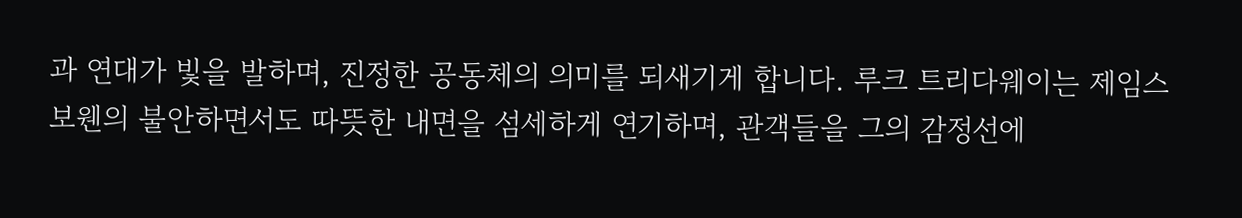과 연대가 빛을 발하며, 진정한 공동체의 의미를 되새기게 합니다. 루크 트리다웨이는 제임스 보웬의 불안하면서도 따뜻한 내면을 섬세하게 연기하며, 관객들을 그의 감정선에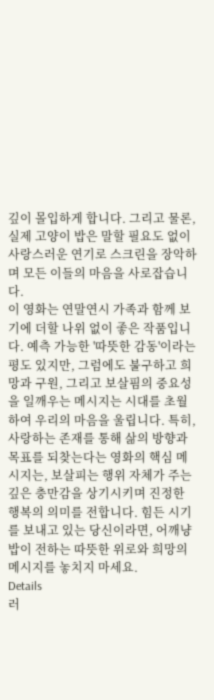깊이 몰입하게 합니다. 그리고 물론, 실제 고양이 밥은 말할 필요도 없이 사랑스러운 연기로 스크린을 장악하며 모든 이들의 마음을 사로잡습니다.
이 영화는 연말연시 가족과 함께 보기에 더할 나위 없이 좋은 작품입니다. 예측 가능한 '따뜻한 감동'이라는 평도 있지만, 그럼에도 불구하고 희망과 구원, 그리고 보살핌의 중요성을 일깨우는 메시지는 시대를 초월하여 우리의 마음을 울립니다. 특히, 사랑하는 존재를 통해 삶의 방향과 목표를 되찾는다는 영화의 핵심 메시지는, 보살피는 행위 자체가 주는 깊은 충만감을 상기시키며 진정한 행복의 의미를 전합니다. 힘든 시기를 보내고 있는 당신이라면, 어깨냥 밥이 전하는 따뜻한 위로와 희망의 메시지를 놓치지 마세요.
Details
러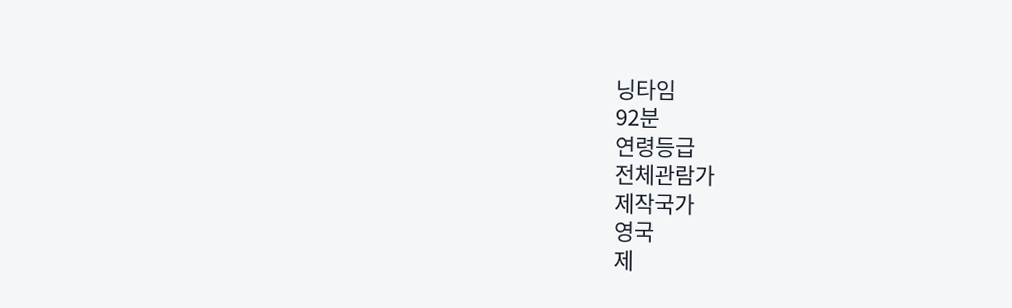닝타임
92분
연령등급
전체관람가
제작국가
영국
제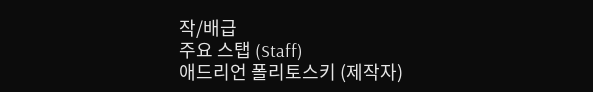작/배급
주요 스탭 (Staff)
애드리언 폴리토스키 (제작자)